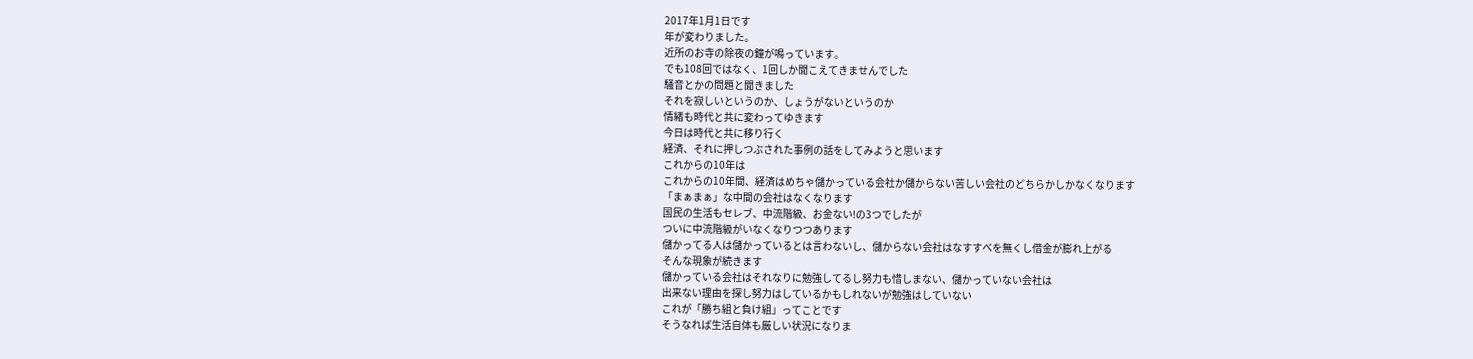2017年1月1日です
年が変わりました。
近所のお寺の除夜の鐘が鳴っています。
でも108回ではなく、1回しか聞こえてきませんでした
騒音とかの問題と聞きました
それを寂しいというのか、しょうがないというのか
情緒も時代と共に変わってゆきます
今日は時代と共に移り行く
経済、それに押しつぶされた事例の話をしてみようと思います
これからの10年は
これからの10年間、経済はめちゃ儲かっている会社か儲からない苦しい会社のどちらかしかなくなります
「まぁまぁ」な中間の会社はなくなります
国民の生活もセレブ、中流階級、お金ない!の3つでしたが
ついに中流階級がいなくなりつつあります
儲かってる人は儲かっているとは言わないし、儲からない会社はなすすべを無くし借金が膨れ上がる
そんな現象が続きます
儲かっている会社はそれなりに勉強してるし努力も惜しまない、儲かっていない会社は
出来ない理由を探し努力はしているかもしれないが勉強はしていない
これが「勝ち組と負け組」ってことです
そうなれば生活自体も厳しい状況になりま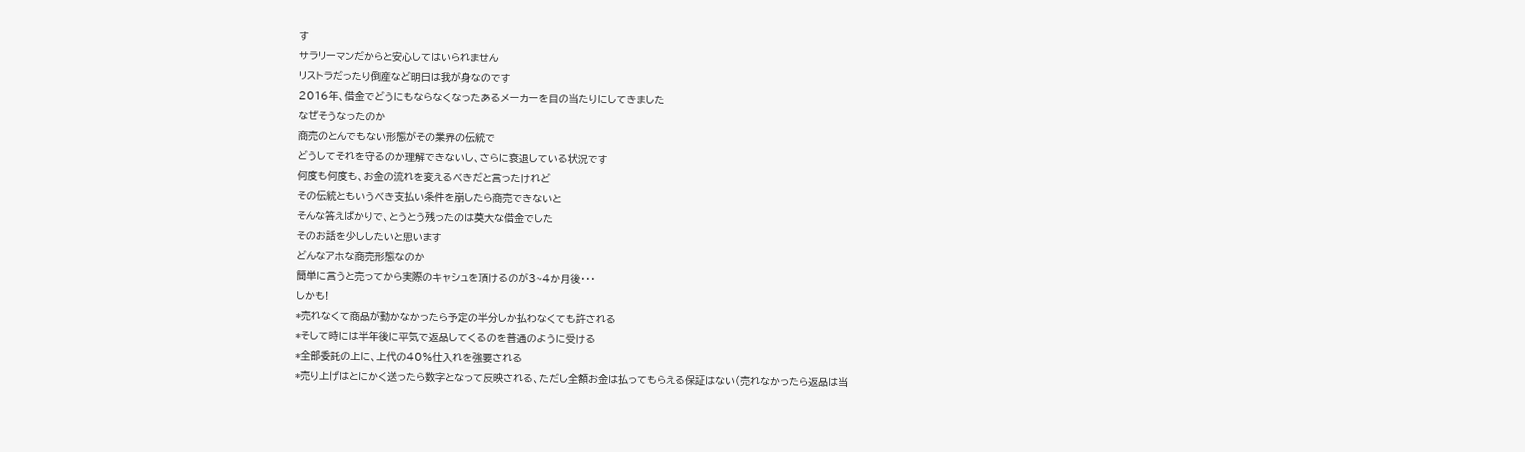す
サラリーマンだからと安心してはいられません
リストラだったり倒産など明日は我が身なのです
2016年、借金でどうにもならなくなったあるメーカーを目の当たりにしてきました
なぜそうなったのか
商売のとんでもない形態がその業界の伝統で
どうしてそれを守るのか理解できないし、さらに衰退している状況です
何度も何度も、お金の流れを変えるべきだと言ったけれど
その伝統ともいうべき支払い条件を崩したら商売できないと
そんな答えばかりで、とうとう残ったのは莫大な借金でした
そのお話を少ししたいと思います
どんなアホな商売形態なのか
簡単に言うと売ってから実際のキャシュを頂けるのが3~4か月後・・・
しかも!
*売れなくて商品が動かなかったら予定の半分しか払わなくても許される
*そして時には半年後に平気で返品してくるのを普通のように受ける
*全部委託の上に、上代の40%仕入れを強要される
*売り上げはとにかく送ったら数字となって反映される、ただし全額お金は払ってもらえる保証はない(売れなかったら返品は当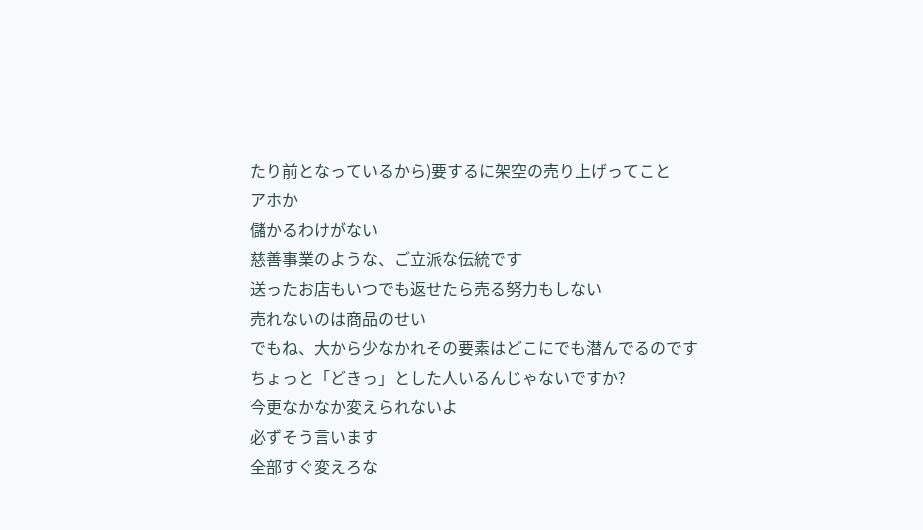たり前となっているから)要するに架空の売り上げってこと
アホか
儲かるわけがない
慈善事業のような、ご立派な伝統です
送ったお店もいつでも返せたら売る努力もしない
売れないのは商品のせい
でもね、大から少なかれその要素はどこにでも潜んでるのです
ちょっと「どきっ」とした人いるんじゃないですか?
今更なかなか変えられないよ
必ずそう言います
全部すぐ変えろな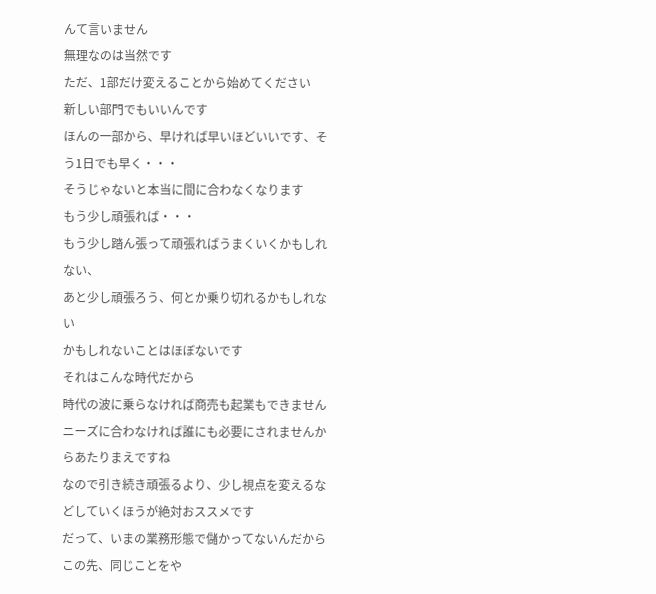んて言いません
無理なのは当然です
ただ、1部だけ変えることから始めてください
新しい部門でもいいんです
ほんの一部から、早ければ早いほどいいです、そう1日でも早く・・・
そうじゃないと本当に間に合わなくなります
もう少し頑張れば・・・
もう少し踏ん張って頑張ればうまくいくかもしれない、
あと少し頑張ろう、何とか乗り切れるかもしれない
かもしれないことはほぼないです
それはこんな時代だから
時代の波に乗らなければ商売も起業もできません
ニーズに合わなければ誰にも必要にされませんからあたりまえですね
なので引き続き頑張るより、少し視点を変えるなどしていくほうが絶対おススメです
だって、いまの業務形態で儲かってないんだからこの先、同じことをや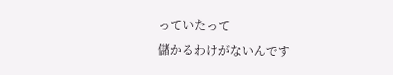っていたって
儲かるわけがないんです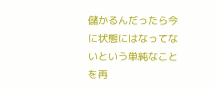儲かるんだったら今に状態にはなってないという単純なことを再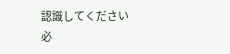認識してください
必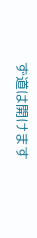ず道は開けます